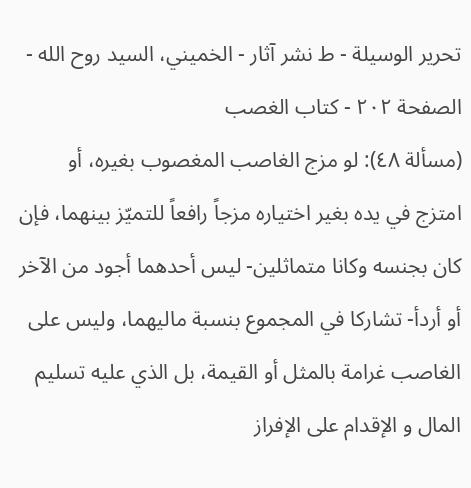تحرير الوسيلة - ط نشر آثار - الخميني، السيد روح الله - الصفحة ٢٠٢ - كتاب الغصب
(مسألة ٤٨): لو مزج الغاصب المغصوب بغيره، أو امتزج في يده بغير اختياره مزجاً رافعاً للتميّز بينهما، فإن كان بجنسه وكانا متماثلين- ليس أحدهما أجود من الآخر أو أردأ- تشاركا في المجموع بنسبة ماليهما، وليس على الغاصب غرامة بالمثل أو القيمة، بل الذي عليه تسليم المال و الإقدام على الإفراز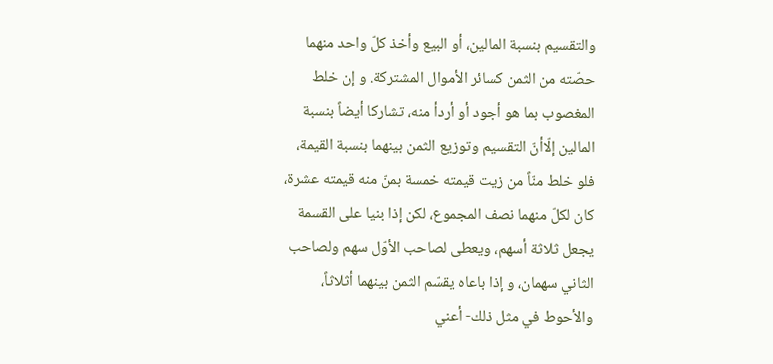والتقسيم بنسبة المالين، أو البيع وأخذ كلّ واحد منهما حصّته من الثمن كسائر الأموال المشتركة. و إن خلط المغصوب بما هو أجود أو أردأ منه، تشاركا أيضاً بنسبة المالين إلّاأنّ التقسيم وتوزيع الثمن بينهما بنسبة القيمة، فلو خلط منّاً من زيت قيمته خمسة بمنّ منه قيمته عشرة، كان لكلّ منهما نصف المجموع، لكن إذا بنيا على القسمة يجعل ثلاثة أسهم، ويعطى لصاحب الأوّل سهم ولصاحب الثاني سهمان، و إذا باعاه يقسّم الثمن بينهما أثلاثاً، والأحوط في مثل ذلك- أعني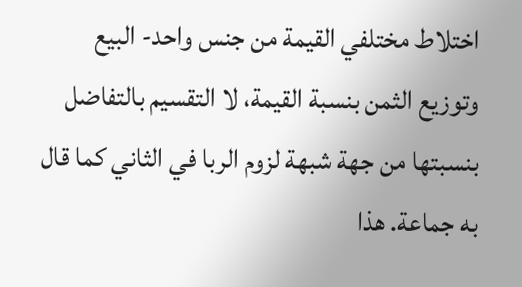اختلاط مختلفي القيمة من جنس واحد- البيع وتوزيع الثمن بنسبة القيمة، لا التقسيم بالتفاضل بنسبتها من جهة شبهة لزوم الربا في الثاني كما قال به جماعة. هذا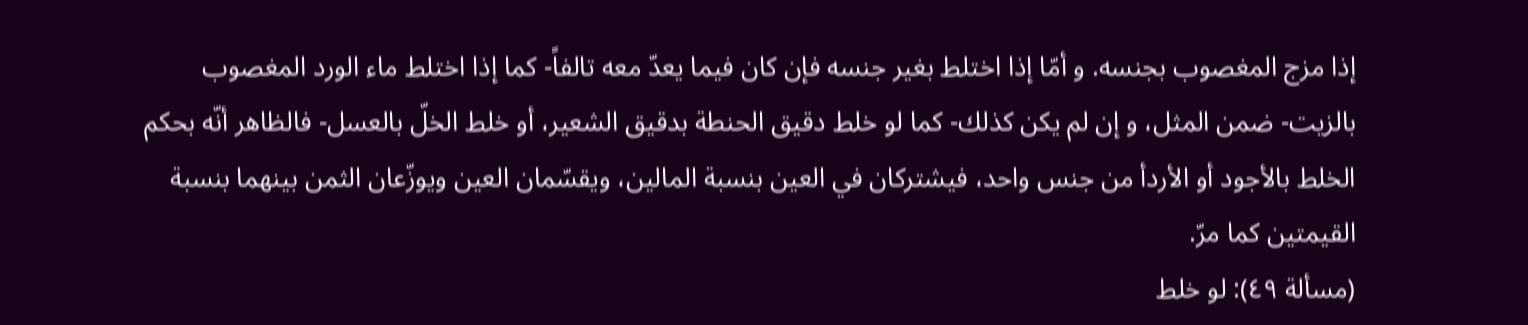إذا مزج المغصوب بجنسه. و أمّا إذا اختلط بغير جنسه فإن كان فيما يعدّ معه تالفاً- كما إذا اختلط ماء الورد المغصوب بالزيت- ضمن المثل، و إن لم يكن كذلك- كما لو خلط دقيق الحنطة بدقيق الشعير، أو خلط الخلّ بالعسل- فالظاهر أنّه بحكم الخلط بالأجود أو الأردأ من جنس واحد، فيشتركان في العين بنسبة المالين، ويقسّمان العين ويوزّعان الثمن بينهما بنسبة القيمتين كما مرّ.
(مسألة ٤٩): لو خلط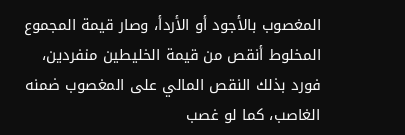المغصوب بالأجود أو الأردأ، وصار قيمة المجموع المخلوط أنقص من قيمة الخليطين منفردين، فورد بذلك النقص المالي على المغصوب ضمنه الغاصب، كما لو غصب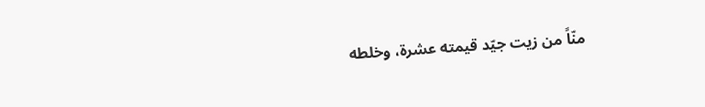منّاً من زيت جيّد قيمته عشرة، وخلطه